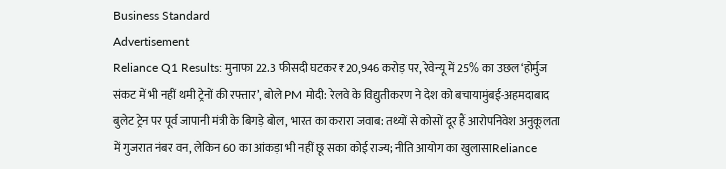Business Standard
Advertisement
Reliance Q1 Results: मुनाफा 22.3 फीसदी घटकर ₹20,946 करोड़ पर, रेवेन्यू में 25% का उछल‘होर्मुज संकट में भी नहीं थमी ट्रेनों की रफ्तार’, बोले PM मोदी: रेलवे के विद्युतीकरण ने देश को बचायामुंबई-अहमदाबाद बुलेट ट्रेन पर पूर्व जापानी मंत्री के बिगड़े बोल, भारत का करारा जवाब: तथ्यों से कोसों दूर हैं आरोपनिवेश अनुकूलता में गुजरात नंबर वन, लेकिन 60 का आंकड़ा भी नहीं छू सका कोई राज्य; नीति आयोग का खुलासाReliance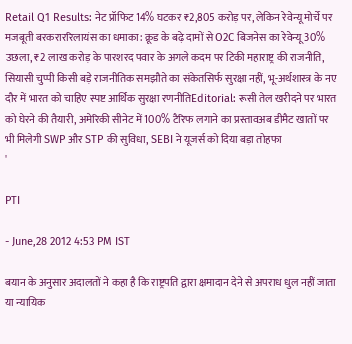Retail Q1 Results: नेट प्रॉफिट 14% घटकर ₹2,805 करोड़ पर, लेकिन रेवेन्यू मोर्चे पर मजबूती बरकराररिलायंस का धमाका: क्रूड के बढ़े दामों से O2C बिजनेस का रेवेन्यू 30% उछला, ₹2 लाख करोड़ के पारशरद पवार के अगले कदम पर टिकी महाराष्ट्र की राजनीति, सियासी चुप्पी किसी बड़े राजनीतिक समझौते का संकेतसिर्फ सुरक्षा नहीं, भू-अर्थशास्त्र के नए दौर में भारत को चाहिए स्पष्ट आर्थिक सुरक्षा रणनीतिEditorial: रूसी तेल खरीदने पर भारत को घेरने की तैयारी, अमेरिकी सीनेट में 100% टैरिफ लगाने का प्रस्तावअब डीमैट खातों पर भी मिलेगी SWP और STP की सुविधा, SEBI ने यूजर्स को दिया बड़ा तोहफा
'

PTI

- June,28 2012 4:53 PM IST

बयान के अनुसार अदालतों ने कहा है कि राष्ट्रपति द्वारा क्षमादान देने से अपराध धुल नहीं जाता या न्यायिक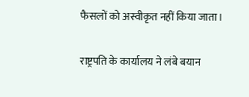फैसलों को अस्वीकृत नहीं किया जाता।

राष्ट्रपति के कार्यालय ने लंबे बयान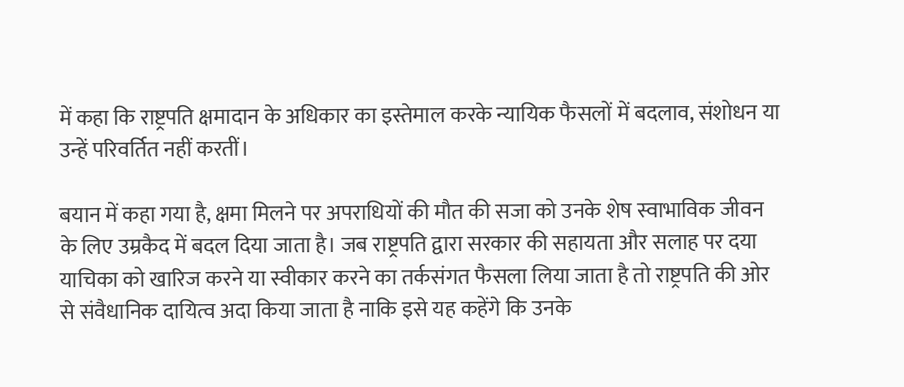में कहा कि राष्ट्रपति क्षमादान के अधिकार का इस्तेमाल करके न्यायिक फैसलों में बदलाव, संशोधन या उन्हें परिवर्तित नहीं करतीं।

बयान में कहा गया है, क्षमा मिलने पर अपराधियों की मौत की सजा को उनके शेष स्वाभाविक जीवन के लिए उम्रकैद में बदल दिया जाता है। जब राष्ट्रपति द्वारा सरकार की सहायता और सलाह पर दया याचिका को खारिज करने या स्वीकार करने का तर्कसंगत फैसला लिया जाता है तो राष्ट्रपति की ओर से संवैधानिक दायित्व अदा किया जाता है नाकि इसे यह कहेंगे कि उनके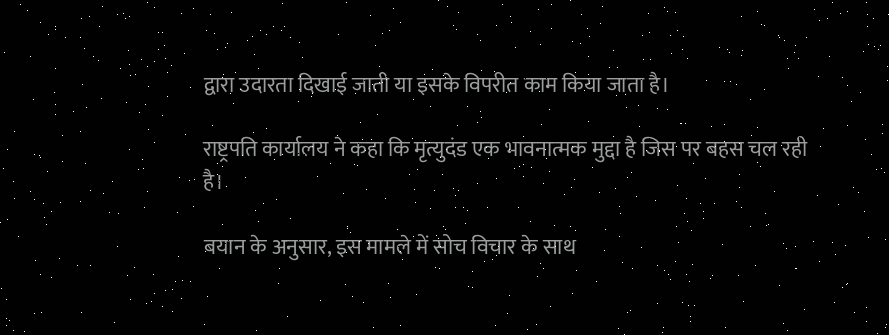द्वारा उदारता दिखाई जाती या इसके विपरीत काम किया जाता है।

राष्ट्रपति कार्यालय ने कहा कि मृत्युदंड एक भावनात्मक मुद्दा है जिस पर बहस चल रही है।

बयान के अनुसार, इस मामले में सोच विचार के साथ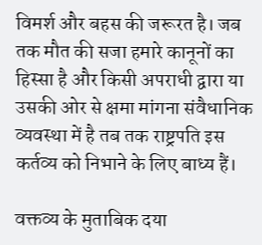विमर्श और बहस की जरूरत है। जब तक मौत की सजा हमारे कानूनों का हिस्सा है और किसी अपराधी द्वारा या उसकी ओर से क्षमा मांगना संवैधानिक व्यवस्था में है तब तक राष्ट्रपति इस कर्तव्य को निभाने के लिए बाध्य हैं।

वक्तव्य के मुताबिक दया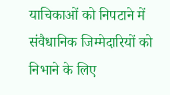याचिकाओं को निपटाने में संवैधानिक जिम्मेदारियों को निभाने के लिए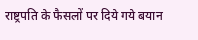राष्ट्रपति के फैसलों पर दिये गये बयान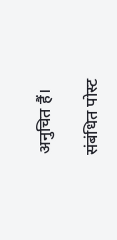अनुचित हैं।

संबंधित पोस्ट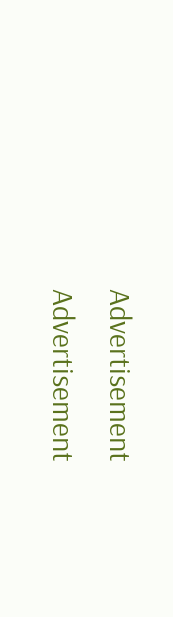Advertisement
Advertisement